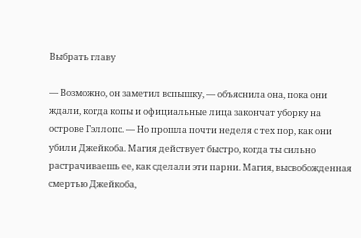Выбрать главу

— Возможно, он заметил вспышку, — объяснила она, пока они ждали, когда копы и официальные лица закончат уборку на острове Гэллопс. — Но прошла почти неделя с тех пор, как они убили Джейкоба. Магия действует быстро, когда ты сильно растрачиваешь ее, как сделали эти парни. Магия, высвобожденная смертью Джейкоба,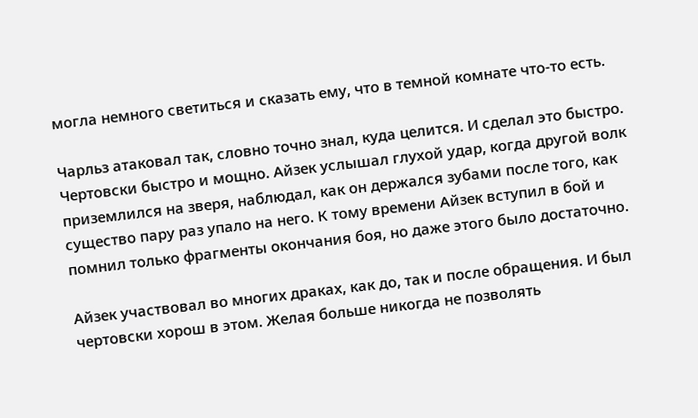могла немного светиться и сказать ему, что в темной комнате что-то есть.

Чарльз атаковал так, словно точно знал, куда целится. И сделал это быстро. Чертовски быстро и мощно. Айзек услышал глухой удар, когда другой волк приземлился на зверя, наблюдал, как он держался зубами после того, как существо пару раз упало на него. К тому времени Айзек вступил в бой и помнил только фрагменты окончания боя, но даже этого было достаточно.

Айзек участвовал во многих драках, как до, так и после обращения. И был чертовски хорош в этом. Желая больше никогда не позволять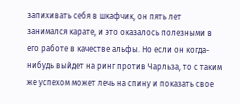запихивать себя в шкафчик, он пять лет занимался карате, и это оказалось полезными в его работе в качестве альфы. Но если он когда-нибудь выйдет на ринг против Чарльза, то с таким же успехом может лечь на спину и показать свое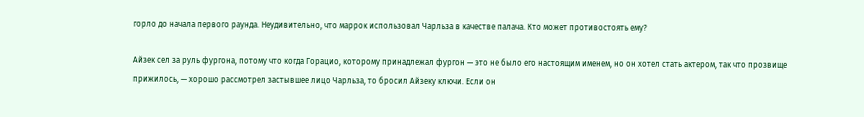горло до начала первого раунда. Неудивительно, что маррок использовал Чарльза в качестве палача. Кто может противостоять ему?

Айзек сел за руль фургона, потому что когда Горацио, которому принадлежал фургон — это не было его настоящим именем, но он хотел стать актером, так что прозвище прижилось, — хорошо рассмотрел застывшее лицо Чарльза, то бросил Айзеку ключи. Если он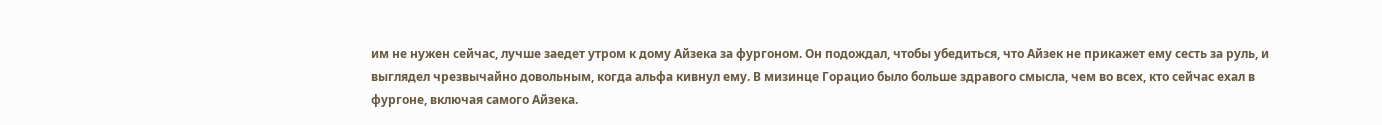им не нужен сейчас, лучше заедет утром к дому Айзека за фургоном. Он подождал, чтобы убедиться, что Айзек не прикажет ему сесть за руль, и выглядел чрезвычайно довольным, когда альфа кивнул ему. В мизинце Горацио было больше здравого смысла, чем во всех, кто сейчас ехал в фургоне, включая самого Айзека.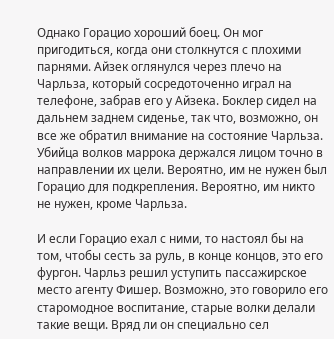Однако Горацио хороший боец. Он мог пригодиться, когда они столкнутся с плохими парнями. Айзек оглянулся через плечо на Чарльза, который сосредоточенно играл на телефоне, забрав его у Айзека. Боклер сидел на дальнем заднем сиденье, так что, возможно, он все же обратил внимание на состояние Чарльза. Убийца волков маррока держался лицом точно в направлении их цели. Вероятно, им не нужен был Горацио для подкрепления. Вероятно, им никто не нужен, кроме Чарльза.

И если Горацио ехал с ними, то настоял бы на том, чтобы сесть за руль, в конце концов, это его фургон. Чарльз решил уступить пассажирское место агенту Фишер. Возможно, это говорило его старомодное воспитание, старые волки делали такие вещи. Вряд ли он специально сел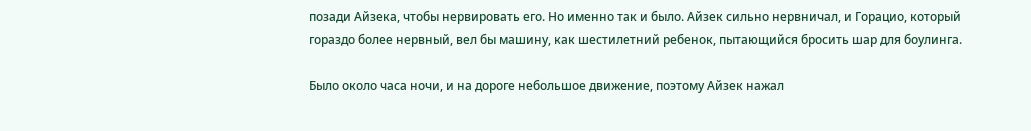позади Айзека, чтобы нервировать его. Но именно так и было. Айзек сильно нервничал, и Горацио, который гораздо более нервный, вел бы машину, как шестилетний ребенок, пытающийся бросить шар для боулинга.

Было около часа ночи, и на дороге небольшое движение, поэтому Айзек нажал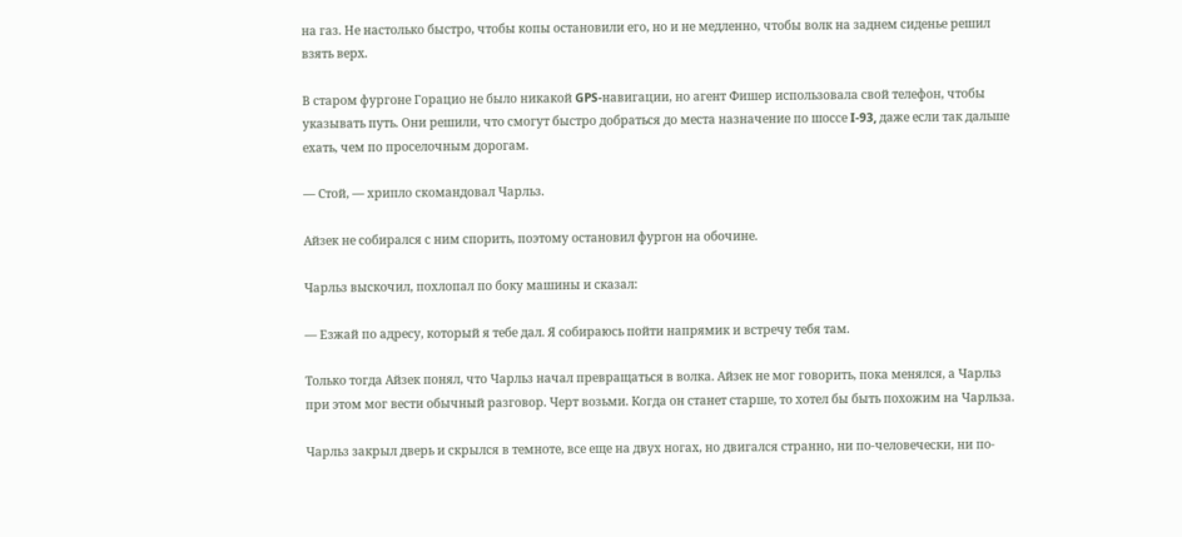на газ. Не настолько быстро, чтобы копы остановили его, но и не медленно, чтобы волк на заднем сиденье решил взять верх.

В старом фургоне Горацио не было никакой GPS-навигации, но агент Фишер использовала свой телефон, чтобы указывать путь. Они решили, что смогут быстро добраться до места назначение по шоссе I-93, даже если так дальше ехать, чем по проселочным дорогам.

— Стой, — хрипло скомандовал Чарльз.

Айзек не собирался с ним спорить, поэтому остановил фургон на обочине.

Чарльз выскочил, похлопал по боку машины и сказал:

— Езжай по адресу, который я тебе дал. Я собираюсь пойти напрямик и встречу тебя там.

Только тогда Айзек понял, что Чарльз начал превращаться в волка. Айзек не мог говорить, пока менялся, а Чарльз при этом мог вести обычный разговор. Черт возьми. Когда он станет старше, то хотел бы быть похожим на Чарльза.

Чарльз закрыл дверь и скрылся в темноте, все еще на двух ногах, но двигался странно, ни по-человечески, ни по-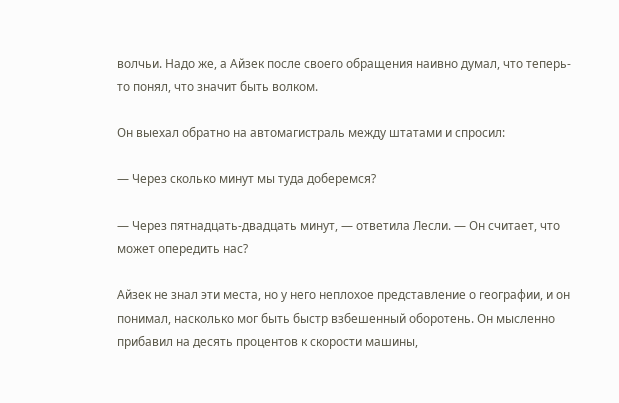волчьи. Надо же, а Айзек после своего обращения наивно думал, что теперь-то понял, что значит быть волком.

Он выехал обратно на автомагистраль между штатами и спросил:

— Через сколько минут мы туда доберемся?

— Через пятнадцать-двадцать минут, — ответила Лесли. — Он считает, что может опередить нас?

Айзек не знал эти места, но у него неплохое представление о географии, и он понимал, насколько мог быть быстр взбешенный оборотень. Он мысленно прибавил на десять процентов к скорости машины,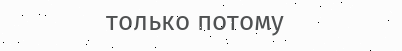только потому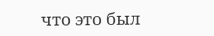что это был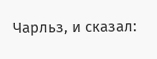Чарльз, и сказал: